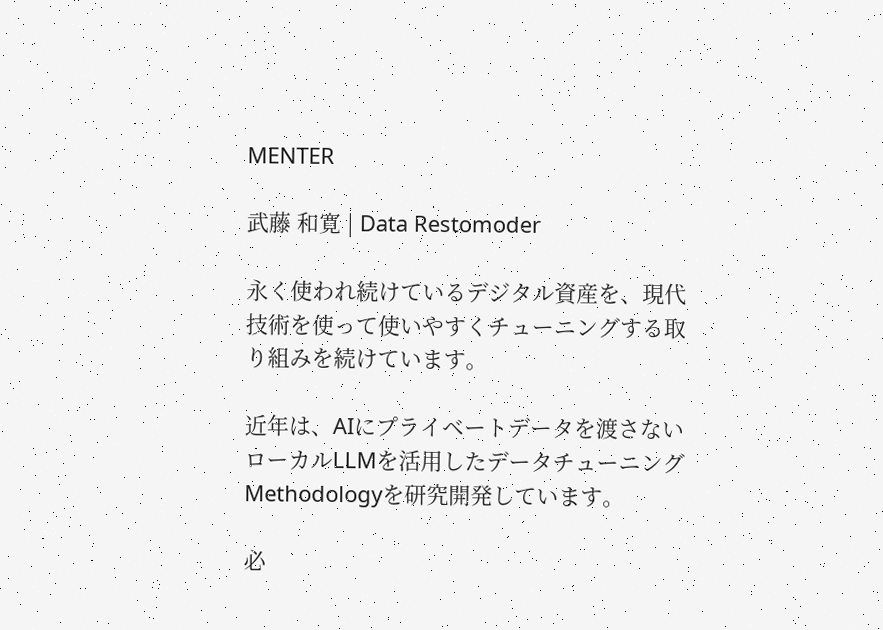MENTER

武藤 和寛 | Data Restomoder

永く使われ続けているデジタル資産を、現代技術を使って使いやすくチューニングする取り組みを続けています。

近年は、AIにプライベートデータを渡さないローカルLLMを活用したデータチューニングMethodologyを研究開発しています。

必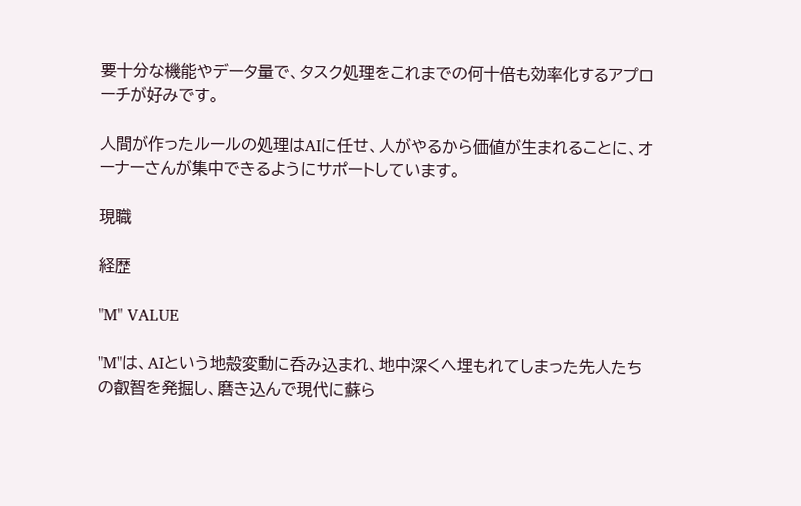要十分な機能やデータ量で、タスク処理をこれまでの何十倍も効率化するアプローチが好みです。

人間が作ったルールの処理はAIに任せ、人がやるから価値が生まれることに、オーナーさんが集中できるようにサポートしています。

現職

経歴

"M" VALUE

"M"は、AIという地殻変動に呑み込まれ、地中深くへ埋もれてしまった先人たちの叡智を発掘し、磨き込んで現代に蘇ら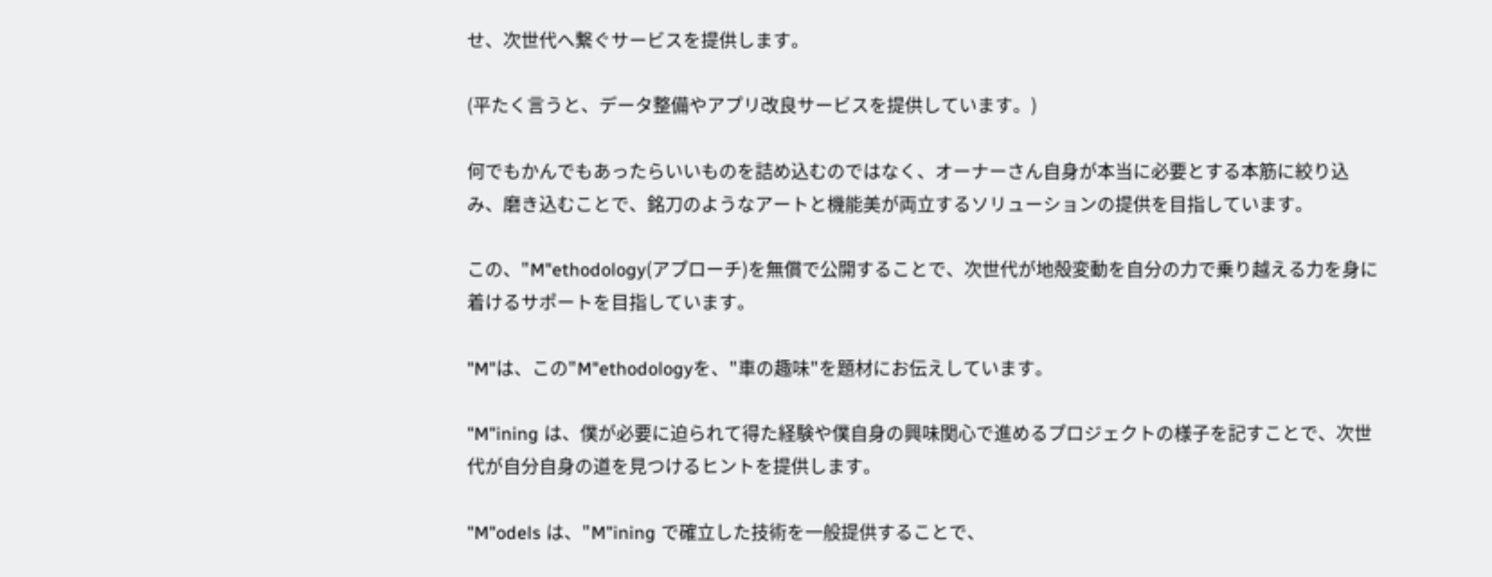せ、次世代へ繋ぐサービスを提供します。

(平たく言うと、データ整備やアプリ改良サービスを提供しています。)

何でもかんでもあったらいいものを詰め込むのではなく、オーナーさん自身が本当に必要とする本筋に絞り込み、磨き込むことで、銘刀のようなアートと機能美が両立するソリューションの提供を目指しています。

この、"M"ethodology(アプローチ)を無償で公開することで、次世代が地殻変動を自分の力で乗り越える力を身に着けるサポートを目指しています。

"M"は、この"M"ethodologyを、"車の趣味"を題材にお伝えしています。

"M"ining は、僕が必要に迫られて得た経験や僕自身の興味関心で進めるプロジェクトの様子を記すことで、次世代が自分自身の道を見つけるヒントを提供します。

"M"odels は、"M"ining で確立した技術を一般提供することで、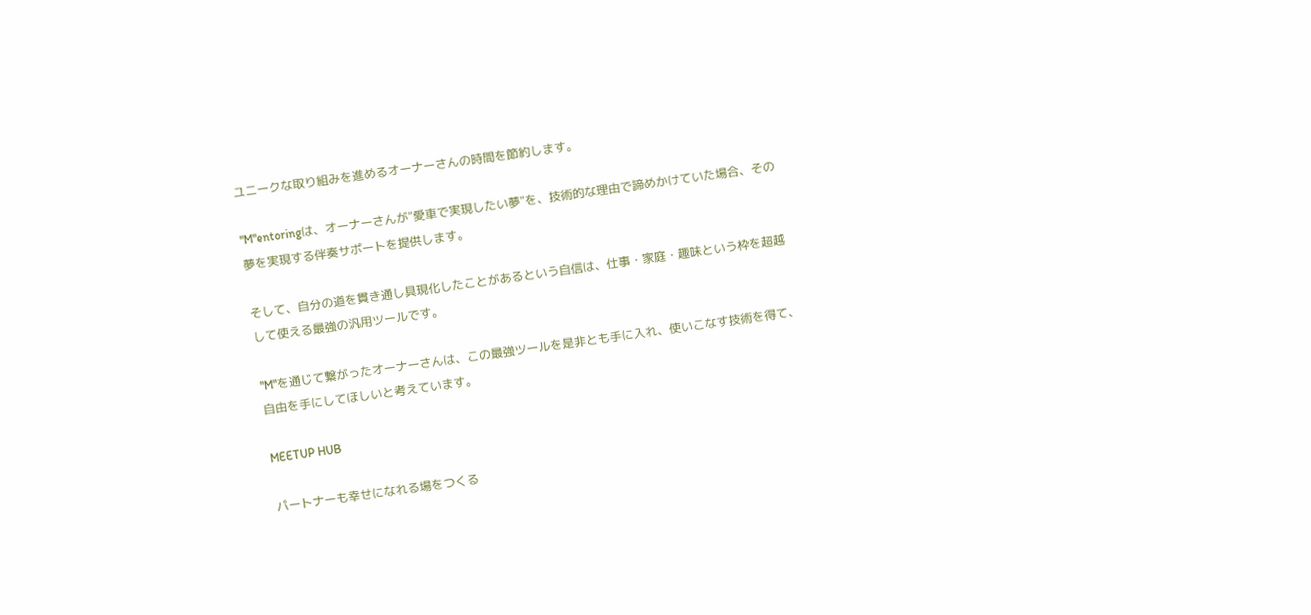ユニークな取り組みを進めるオーナーさんの時間を節約します。

"M"entoringは、オーナーさんが"愛車で実現したい夢"を、技術的な理由で諦めかけていた場合、その夢を実現する伴奏サポートを提供します。

そして、自分の道を貫き通し具現化したことがあるという自信は、仕事・家庭・趣味という枠を超越して使える最強の汎用ツールです。

"M"を通じて繋がったオーナーさんは、この最強ツールを是非とも手に入れ、使いこなす技術を得て、自由を手にしてほしいと考えています。

MEETUP HUB

パートナーも幸せになれる場をつくる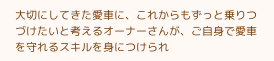大切にしてきた愛車に、これからもずっと乗りつづけたいと考えるオーナーさんが、ご自身で愛車を守れるスキルを身につけられ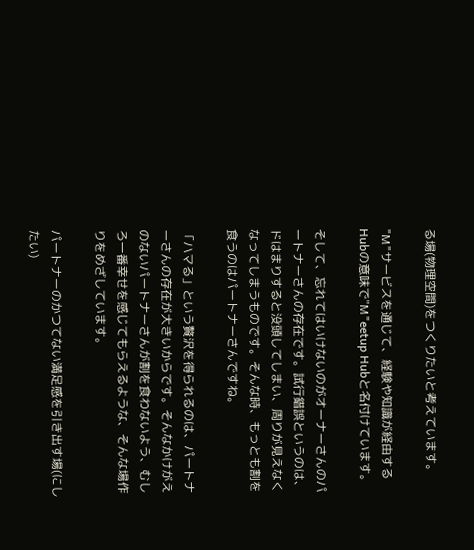る場(物理空間)をつくりたいと考えています。

"M"サービスを通じて、経験や知識が経由するHubの意味で"M"eetup Hubと名付けています。

そして、忘れてはいけないのがオーナーさんのパートナーさんの存在です。試行錯誤というのは、ドはまりすると没頭してしまい、周りが見えなくなってしまうものです。そんな時、もっとも割を食うのはパートナーさんですね。

「ハマる」という贅沢を得られるのは、パートナーさんの存在が大きいからです。そんなかけがえのないパートナーさんが割を食わないよう、むしろ一番幸せを感じてもらえるような、そんな場作りをめざしています。

パートナーのかつてない満足感を引き出す場(にしたい)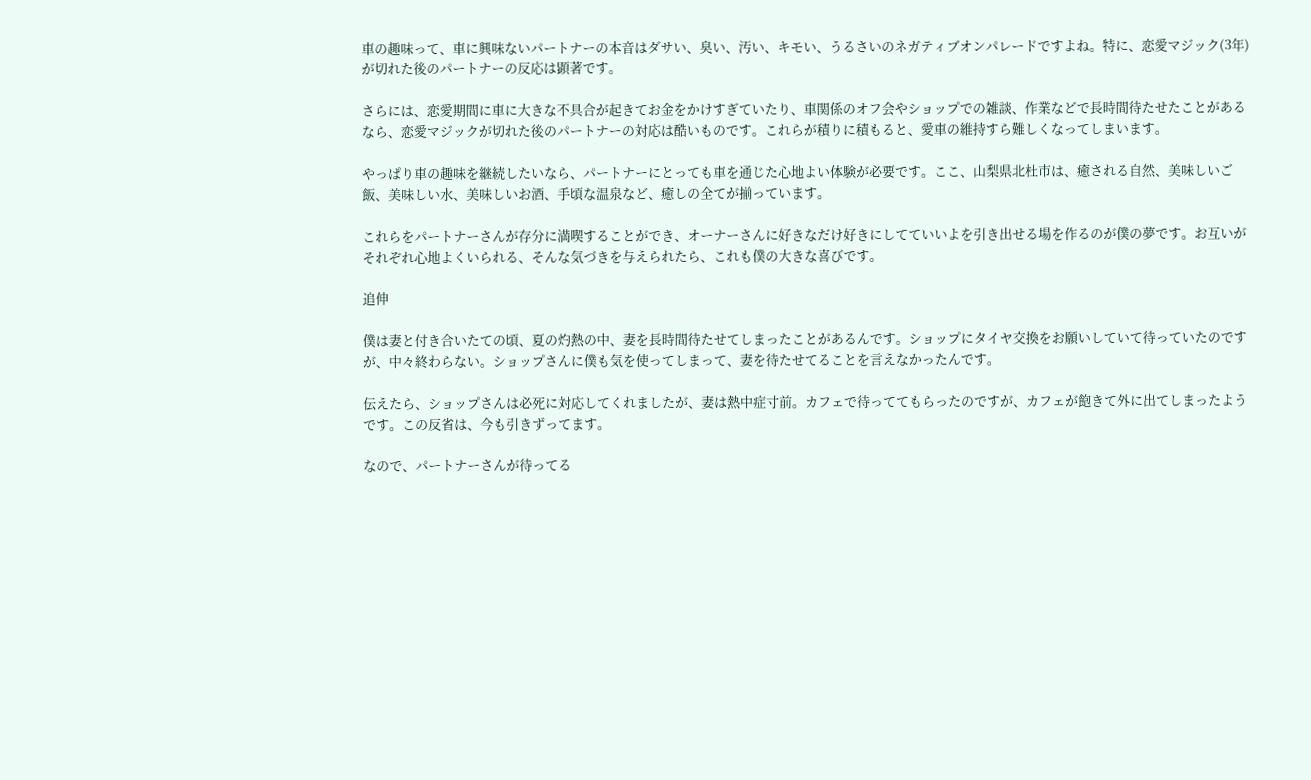車の趣味って、車に興味ないパートナーの本音はダサい、臭い、汚い、キモい、うるさいのネガティブオンパレードですよね。特に、恋愛マジック(3年)が切れた後のパートナーの反応は顕著です。

さらには、恋愛期間に車に大きな不具合が起きてお金をかけすぎていたり、車関係のオフ会やショップでの雑談、作業などで長時間待たせたことがあるなら、恋愛マジックが切れた後のパートナーの対応は酷いものです。これらが積りに積もると、愛車の維持すら難しくなってしまいます。

やっぱり車の趣味を継続したいなら、パートナーにとっても車を通じた心地よい体験が必要です。ここ、山梨県北杜市は、癒される自然、美味しいご飯、美味しい水、美味しいお酒、手頃な温泉など、癒しの全てが揃っています。

これらをパートナーさんが存分に満喫することができ、オーナーさんに好きなだけ好きにしてていいよを引き出せる場を作るのが僕の夢です。お互いがそれぞれ心地よくいられる、そんな気づきを与えられたら、これも僕の大きな喜びです。

追伸

僕は妻と付き合いたての頃、夏の灼熱の中、妻を長時間待たせてしまったことがあるんです。ショップにタイヤ交換をお願いしていて待っていたのですが、中々終わらない。ショップさんに僕も気を使ってしまって、妻を待たせてることを言えなかったんです。

伝えたら、ショップさんは必死に対応してくれましたが、妻は熱中症寸前。カフェで待っててもらったのですが、カフェが飽きて外に出てしまったようです。この反省は、今も引きずってます。

なので、パートナーさんが待ってる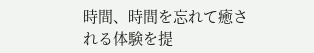時間、時間を忘れて癒される体験を提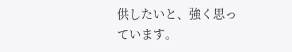供したいと、強く思っています。